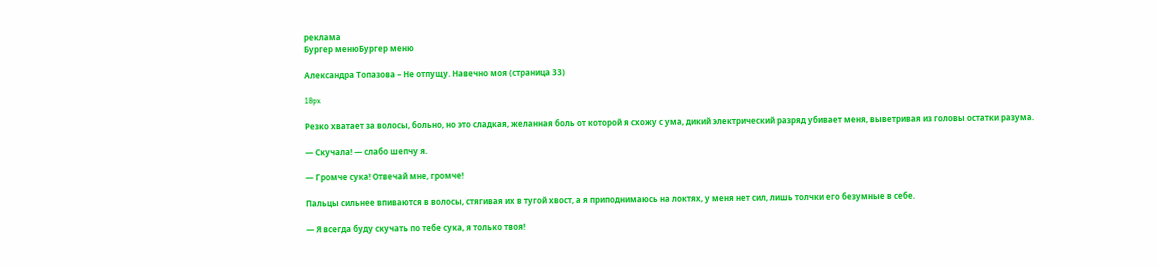реклама
Бургер менюБургер меню

Александра Топазова – Не отпущу. Навечно моя (страница 33)

18px

Резко хватает за волосы, больно, но это сладкая, желанная боль от которой я схожу с ума, дикий электрический разряд убивает меня, выветривая из головы остатки разума.

— Скучала! — слабо шепчу я.

— Громче сука! Отвечай мне, громче!

Пальцы сильнее впиваются в волосы, стягивая их в тугой хвост, а я приподнимаюсь на локтях, у меня нет сил, лишь толчки его безумные в себе.

— Я всегда буду скучать по тебе сука, я только твоя!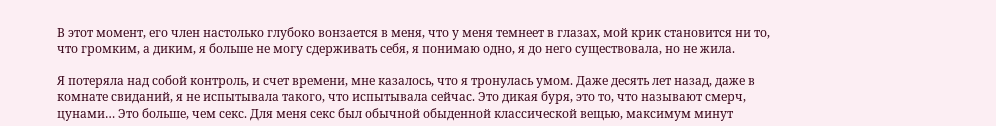В этот момент, его член настолько глубоко вонзается в меня, что у меня темнеет в глазах, мой крик становится ни то, что громким, а диким, я больше не могу сдерживать себя, я понимаю одно, я до него существовала, но не жила.

Я потеряла над собой контроль, и счет времени, мне казалось, что я тронулась умом. Даже десять лет назад, даже в комнате свиданий, я не испытывала такого, что испытывала сейчас. Это дикая буря, это то, что называют смерч, цунами… Это больше, чем секс. Для меня секс был обычной обыденной классической вещью, максимум минут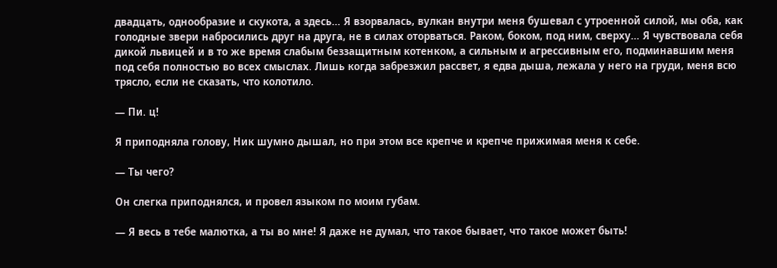двадцать, однообразие и скукота, а здесь… Я взорвалась, вулкан внутри меня бушевал с утроенной силой, мы оба, как голодные звери набросились друг на друга, не в силах оторваться. Раком, боком, под ним, сверху… Я чувствовала себя дикой львицей и в то же время слабым беззащитным котенком, а сильным и агрессивным его, подминавшим меня под себя полностью во всех смыслах. Лишь когда забрезжил рассвет, я едва дыша, лежала у него на груди, меня всю трясло, если не сказать, что колотило.

— Пи. ц!

Я приподняла голову, Ник шумно дышал, но при этом все крепче и крепче прижимая меня к себе.

— Ты чего?

Он слегка приподнялся, и провел языком по моим губам.

— Я весь в тебе малютка, а ты во мне! Я даже не думал, что такое бывает, что такое может быть!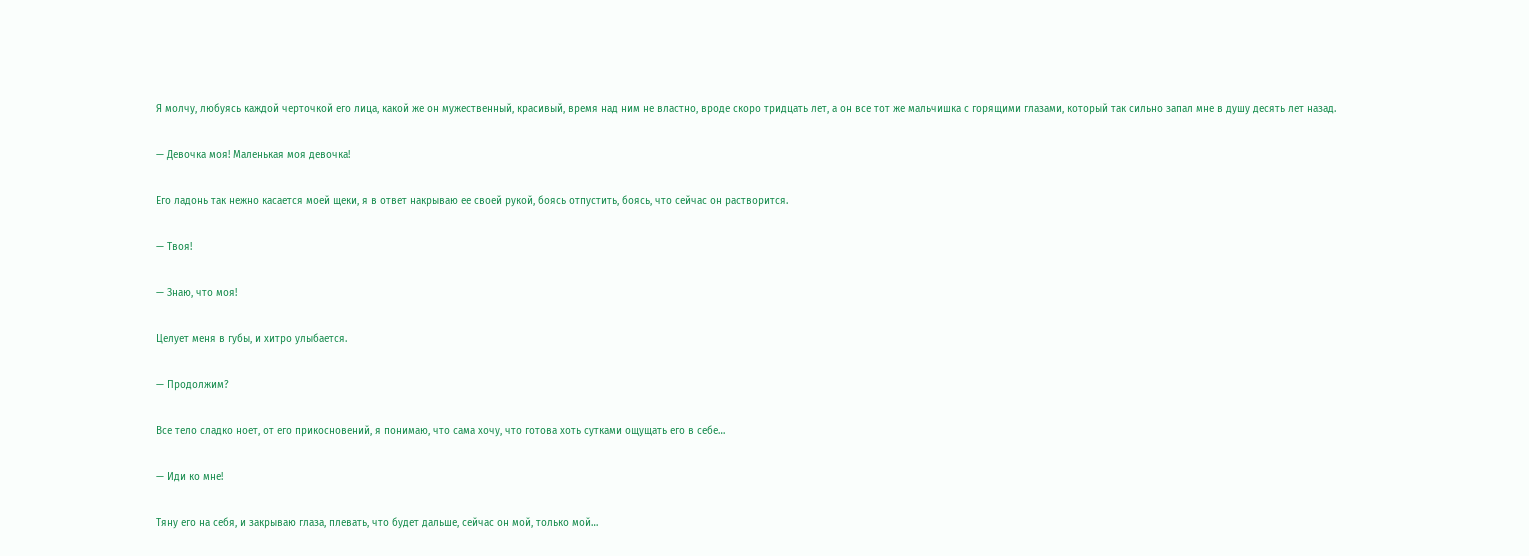Я молчу, любуясь каждой черточкой его лица, какой же он мужественный, красивый, время над ним не властно, вроде скоро тридцать лет, а он все тот же мальчишка с горящими глазами, который так сильно запал мне в душу десять лет назад.

— Девочка моя! Маленькая моя девочка!

Его ладонь так нежно касается моей щеки, я в ответ накрываю ее своей рукой, боясь отпустить, боясь, что сейчас он растворится.

— Твоя!

— Знаю, что моя!

Целует меня в губы, и хитро улыбается.

— Продолжим?

Все тело сладко ноет, от его прикосновений, я понимаю, что сама хочу, что готова хоть сутками ощущать его в себе…

— Иди ко мне!

Тяну его на себя, и закрываю глаза, плевать, что будет дальше, сейчас он мой, только мой…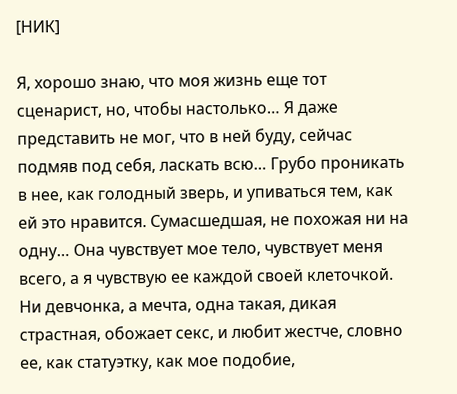[НИК]

Я, хорошо знаю, что моя жизнь еще тот сценарист, но, чтобы настолько… Я даже представить не мог, что в ней буду, сейчас подмяв под себя, ласкать всю… Грубо проникать в нее, как голодный зверь, и упиваться тем, как ей это нравится. Сумасшедшая, не похожая ни на одну… Она чувствует мое тело, чувствует меня всего, а я чувствую ее каждой своей клеточкой. Ни девчонка, а мечта, одна такая, дикая страстная, обожает секс, и любит жестче, словно ее, как статуэтку, как мое подобие,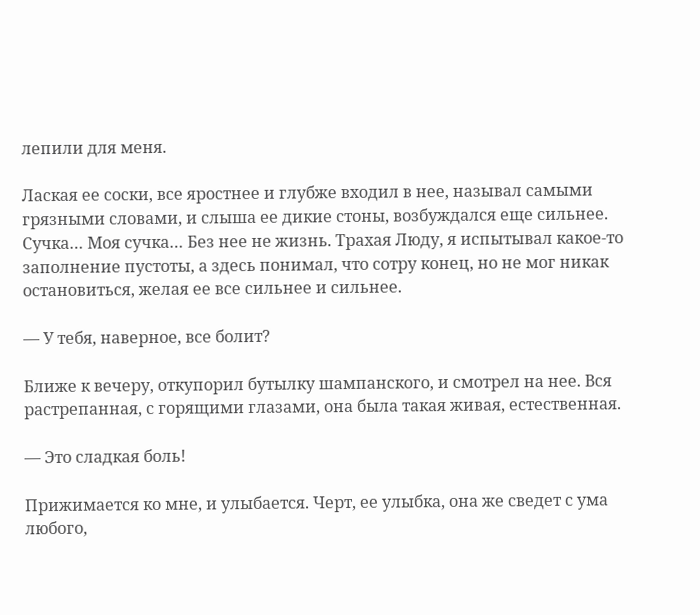лепили для меня.

Лаская ее соски, все яростнее и глубже входил в нее, называл самыми грязными словами, и слыша ее дикие стоны, возбуждался еще сильнее. Сучка… Моя сучка… Без нее не жизнь. Трахая Люду, я испытывал какое-то заполнение пустоты, а здесь понимал, что сотру конец, но не мог никак остановиться, желая ее все сильнее и сильнее.

— У тебя, наверное, все болит?

Ближе к вечеру, откупорил бутылку шампанского, и смотрел на нее. Вся растрепанная, с горящими глазами, она была такая живая, естественная.

— Это сладкая боль!

Прижимается ко мне, и улыбается. Черт, ее улыбка, она же сведет с ума любого,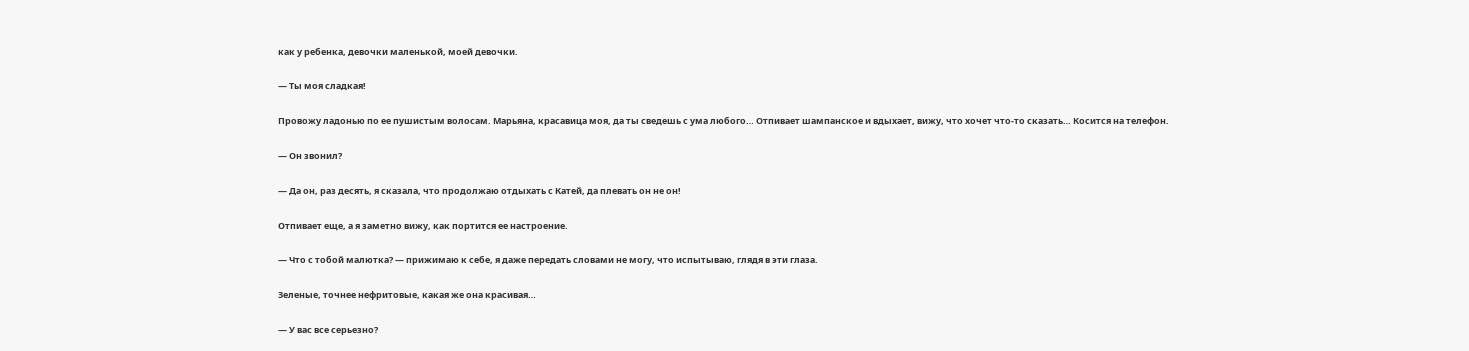как у ребенка, девочки маленькой, моей девочки.

— Ты моя сладкая!

Провожу ладонью по ее пушистым волосам. Марьяна, красавица моя, да ты сведешь с ума любого… Отпивает шампанское и вдыхает, вижу, что хочет что-то сказать… Косится на телефон.

— Он звонил?

— Да он, раз десять, я сказала, что продолжаю отдыхать с Катей, да плевать он не он!

Отпивает еще, а я заметно вижу, как портится ее настроение.

— Что с тобой малютка? — прижимаю к себе, я даже передать словами не могу, что испытываю, глядя в эти глаза.

Зеленые, точнее нефритовые, какая же она красивая…

— У вас все серьезно?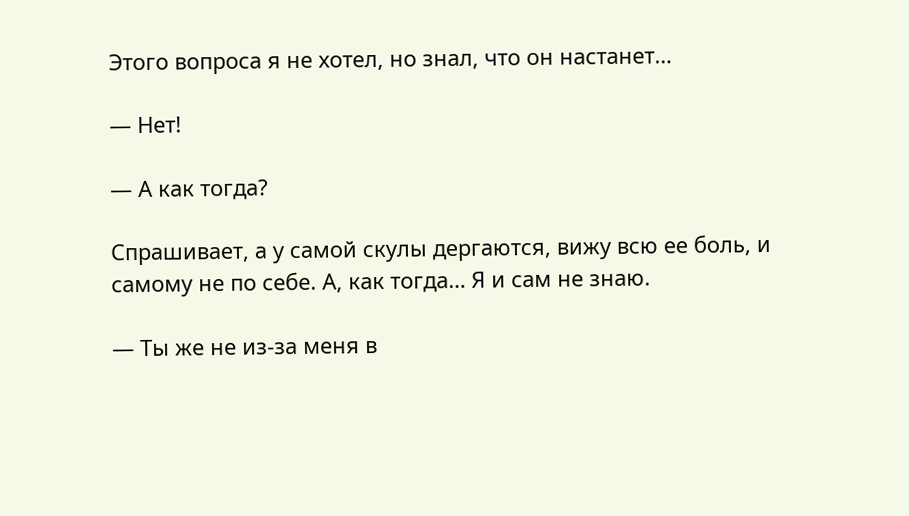Этого вопроса я не хотел, но знал, что он настанет…

— Нет!

— А как тогда?

Спрашивает, а у самой скулы дергаются, вижу всю ее боль, и самому не по себе. А, как тогда… Я и сам не знаю.

— Ты же не из-за меня в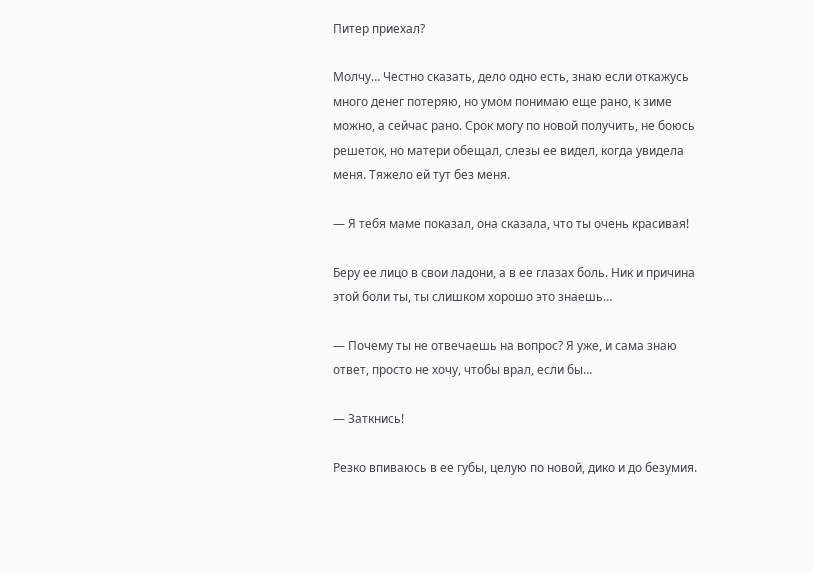Питер приехал?

Молчу… Честно сказать, дело одно есть, знаю если откажусь много денег потеряю, но умом понимаю еще рано, к зиме можно, а сейчас рано. Срок могу по новой получить, не боюсь решеток, но матери обещал, слезы ее видел, когда увидела меня. Тяжело ей тут без меня.

— Я тебя маме показал, она сказала, что ты очень красивая!

Беру ее лицо в свои ладони, а в ее глазах боль. Ник и причина этой боли ты, ты слишком хорошо это знаешь…

— Почему ты не отвечаешь на вопрос? Я уже, и сама знаю ответ, просто не хочу, чтобы врал, если бы…

— Заткнись!

Резко впиваюсь в ее губы, целую по новой, дико и до безумия.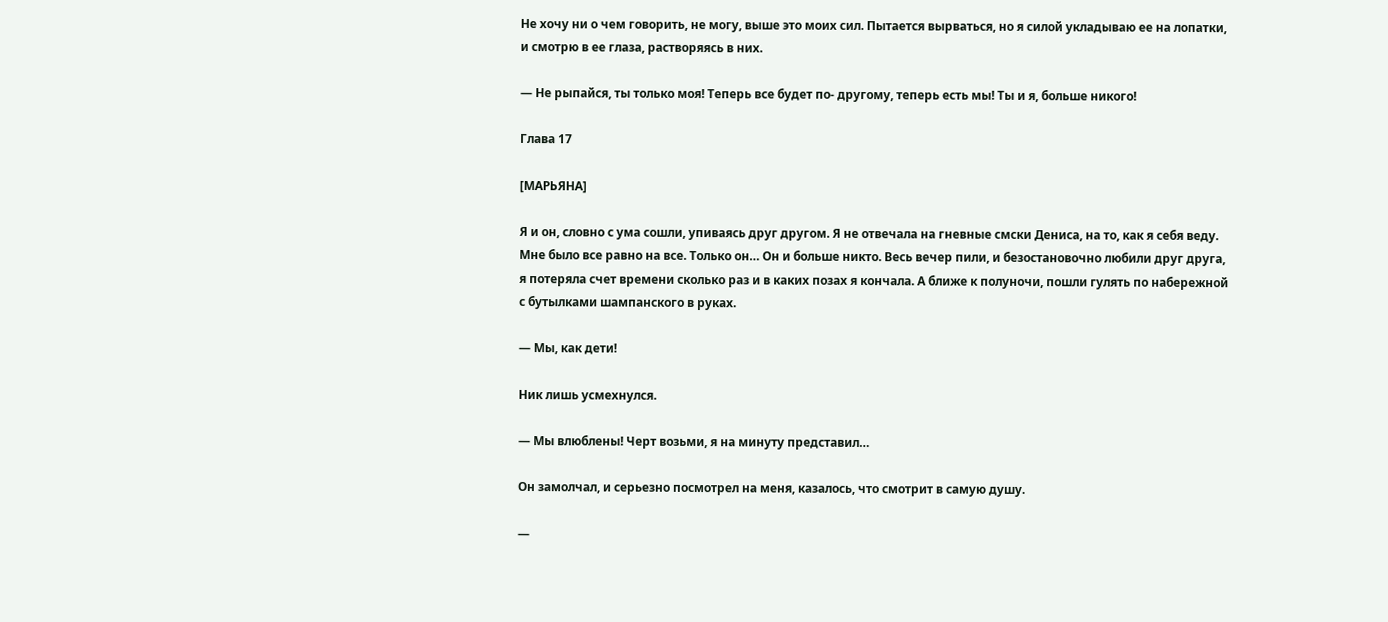Не хочу ни о чем говорить, не могу, выше это моих сил. Пытается вырваться, но я силой укладываю ее на лопатки, и смотрю в ее глаза, растворяясь в них.

— Не рыпайся, ты только моя! Теперь все будет по- другому, теперь есть мы! Ты и я, больше никого!

Глава 17

[МАРЬЯНА]

Я и он, словно с ума сошли, упиваясь друг другом. Я не отвечала на гневные смски Дениса, на то, как я себя веду. Мне было все равно на все. Только он… Он и больше никто. Весь вечер пили, и безостановочно любили друг друга, я потеряла счет времени сколько раз и в каких позах я кончала. А ближе к полуночи, пошли гулять по набережной с бутылками шампанского в руках.

— Мы, как дети!

Ник лишь усмехнулся.

— Мы влюблены! Черт возьми, я на минуту представил…

Он замолчал, и серьезно посмотрел на меня, казалось, что смотрит в самую душу.

—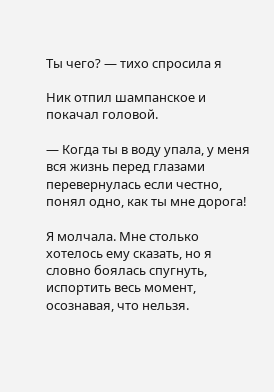Ты чего? — тихо спросила я

Ник отпил шампанское и покачал головой.

— Когда ты в воду упала, у меня вся жизнь перед глазами перевернулась если честно, понял одно, как ты мне дорога!

Я молчала. Мне столько хотелось ему сказать, но я словно боялась спугнуть, испортить весь момент, осознавая, что нельзя.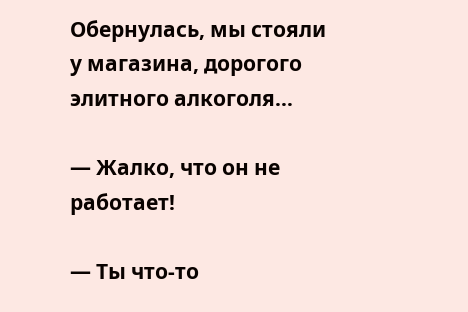Обернулась, мы стояли у магазина, дорогого элитного алкоголя…

— Жалко, что он не работает!

— Ты что-то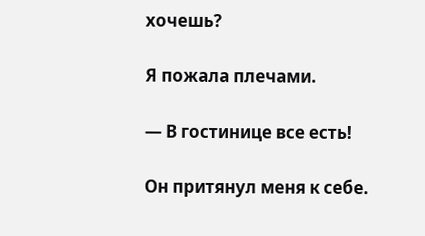хочешь?

Я пожала плечами.

— В гостинице все есть!

Он притянул меня к себе.